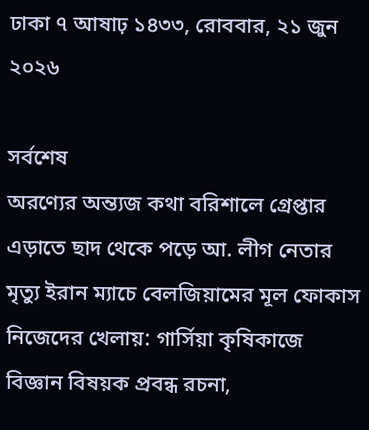ঢাকা ৭ আষাঢ় ১৪৩৩, রোববার, ২১ জুন ২০২৬

সর্বশেষ
অরণ্যের অন্ত্যজ কথা বরিশালে গ্রেপ্তার এড়াতে ছাদ থেকে পড়ে আ. লীগ নেতার মৃত্যু ইরান ম্যাচে বেলজিয়ামের মূল ফোকাস নিজেদের খেলায়: গার্সিয়া কৃষিকাজে বিজ্ঞান বিষয়ক প্রবন্ধ রচনা,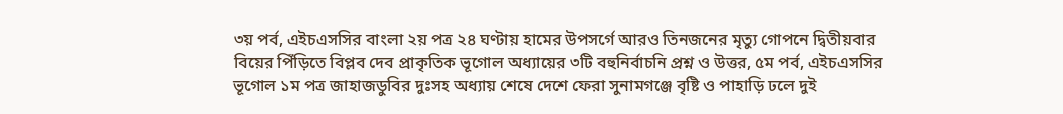৩য় পর্ব, এইচএসসির বাংলা ২য় পত্র ২৪ ঘণ্টায় হামের উপসর্গে আরও তিনজনের মৃত্যু গোপনে দ্বিতীয়বার বিয়ের পিঁড়িতে বিপ্লব দেব প্রাকৃতিক ভূগোল অধ্যায়ের ৩টি বহুনির্বাচনি প্রশ্ন ও উত্তর, ৫ম পর্ব, এইচএসসির ভূগোল ১ম পত্র জাহাজডুবির দুঃসহ অধ্যায় শেষে দেশে ফেরা সুনামগঞ্জে বৃষ্টি ও পাহাড়ি ঢলে দুই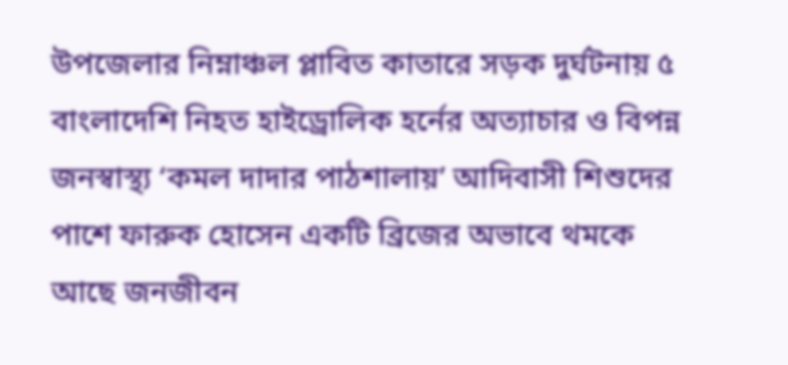উপজেলার নিম্নাঞ্চল প্লাবিত কাতারে সড়ক দুর্ঘটনায় ৫ বাংলাদেশি নিহত হাইড্রোলিক হর্নের অত্যাচার ও বিপন্ন জনস্বাস্থ্য ‘কমল দাদার পাঠশালায়’ আদিবাসী শিশুদের পাশে ফারুক হোসেন একটি ব্রিজের অভাবে থমকে আছে জনজীবন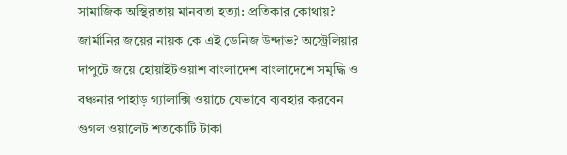সামাজিক অস্থিরতায় মানবতা হত্যা: প্রতিকার কোথায়? জার্মানির জয়ের নায়ক কে এই ডেনিজ উন্দাভ? অস্ট্রেলিয়ার দাপুটে জয়ে হোয়াইটওয়াশ বাংলাদেশ বাংলাদেশে সমৃদ্ধি ও বঞ্চনার পাহাড় গ্যালাক্সি ওয়াচে যেভাবে ব্যবহার করবেন গুগল ওয়ালেট শতকোটি টাকা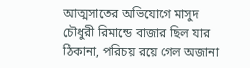আত্মসাতের অভিযোগে মাসুদ চৌধুরী রিমান্ডে বাজার ছিল যার ঠিকানা, পরিচয় রয়ে গেল অজানা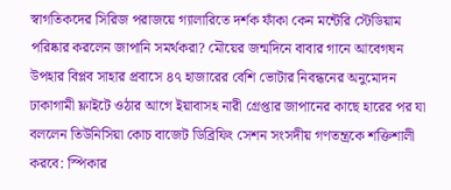স্বাগতিকদের সিরিজ পরাজয়ে গ্যালারিতে দর্শক ফাঁকা কেন মন্টেরি স্টেডিয়াম পরিষ্কার করলেন জাপানি সমর্থকরা? মৌয়ের জন্মদিনে বাবার গানে আবেগঘন উপহার বিপ্লব সাহার প্রবাসে ৪৭ হাজারের বেশি ভোটার নিবন্ধনের অনুমোদন ঢাকাগামী ফ্লাইটে ওঠার আগে ইয়াবাসহ নারী গ্রেপ্তার জাপানের কাছে হারের পর যা বললেন তিউনিসিয়া কোচ বাজেট ডিব্রিফিং সেশন সংসদীয় গণতন্ত্রকে শক্তিশালী করবে: স্পিকার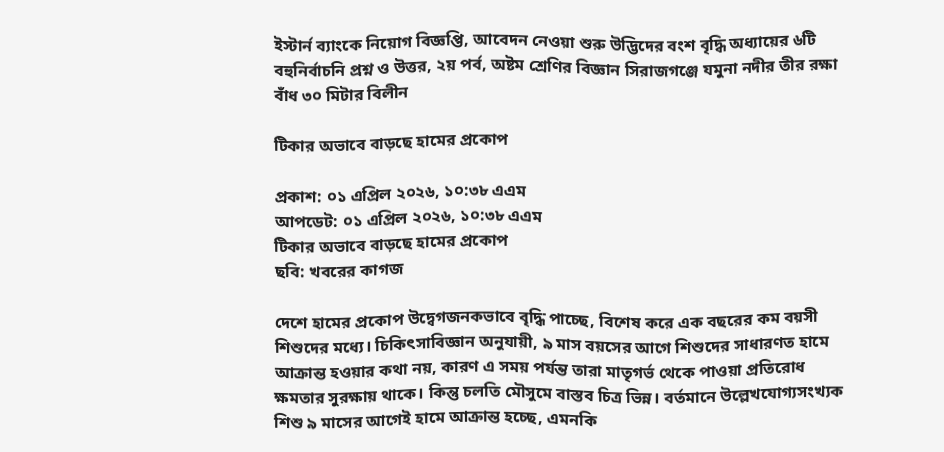ইস্টার্ন ব্যাংকে নিয়োগ বিজ্ঞপ্তি, আবেদন নেওয়া শুরু উদ্ভিদের বংশ বৃদ্ধি অধ্যায়ের ৬টি বহুনির্বাচনি প্রশ্ন ও উত্তর, ২য় পর্ব, অষ্টম শ্রেণির বিজ্ঞান সিরাজগঞ্জে যমুনা নদীর তীর রক্ষা বাঁধ ৩০ মিটার বিলীন

টিকার অভাবে বাড়ছে হামের প্রকোপ

প্রকাশ: ০১ এপ্রিল ২০২৬, ১০:৩৮ এএম
আপডেট: ০১ এপ্রিল ২০২৬, ১০:৩৮ এএম
টিকার অভাবে বাড়ছে হামের প্রকোপ
ছবি: খবরের কাগজ

দেশে হামের প্রকোপ উদ্বেগজনকভাবে বৃদ্ধি পাচ্ছে, বিশেষ করে এক বছরের কম বয়সী শিশুদের মধ্যে। চিকিৎসাবিজ্ঞান অনুযায়ী, ৯ মাস বয়সের আগে শিশুদের সাধারণত হামে আক্রান্ত হওয়ার কথা নয়, কারণ এ সময় পর্যন্ত তারা মাতৃগর্ভ থেকে পাওয়া প্রতিরোধ ক্ষমতার সুরক্ষায় থাকে। কিন্তু চলতি মৌসুমে বাস্তব চিত্র ভিন্ন। বর্তমানে উল্লেখযোগ্যসংখ্যক শিশু ৯ মাসের আগেই হামে আক্রান্ত হচ্ছে, এমনকি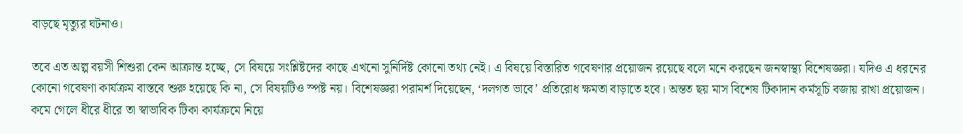বাড়ছে মৃত্যুর ঘটনাও।

তবে এত অল্প বয়সী শিশুরা কেন আক্রান্ত হচ্ছে, সে বিষয়ে সংশ্লিষ্টদের কাছে এখনো সুনির্দিষ্ট কোনো তথ্য নেই। এ বিষয়ে বিস্তারিত গবেষণার প্রয়োজন রয়েছে বলে মনে করছেন জনস্বাস্থ্য বিশেষজ্ঞরা। যদিও এ ধরনের কোনো গবেষণা কার্যক্রম বাস্তবে শুরু হয়েছে কি না, সে বিষয়টিও স্পষ্ট নয়। বিশেষজ্ঞরা পরামর্শ দিয়েছেন, ‘দলগত ভাবে’ প্রতিরোধ ক্ষমতা বাড়াতে হবে। অন্তত ছয় মাস বিশেষ টিকাদান কর্মসূচি বজায় রাখা প্রয়োজন। কমে গেলে ধীরে ধীরে তা স্বাভাবিক টিকা কার্যক্রমে নিয়ে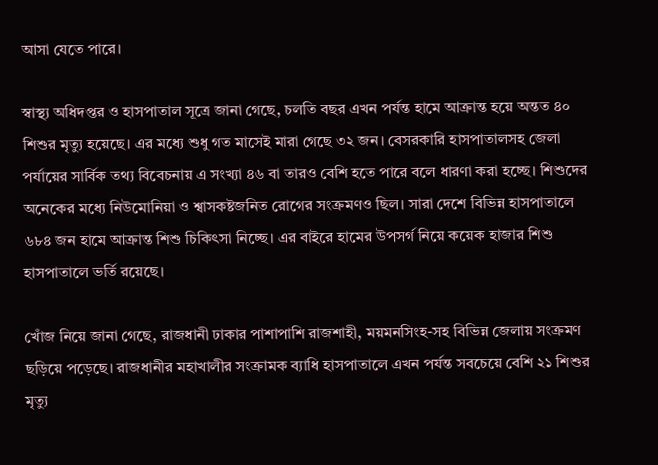আসা যেতে পারে।

স্বাস্থ্য অধিদপ্তর ও হাসপাতাল সূত্রে জানা গেছে, চলতি বছর এখন পর্যন্ত হামে আক্রান্ত হয়ে অন্তত ৪০ শিশুর মৃত্যু হয়েছে। এর মধ্যে শুধু গত মাসেই মারা গেছে ৩২ জন। বেসরকারি হাসপাতালসহ জেলা পর্যায়ের সার্বিক তথ্য বিবেচনায় এ সংখ্যা ৪৬ বা তারও বেশি হতে পারে বলে ধারণা করা হচ্ছে। শিশুদের অনেকের মধ্যে নিউমোনিয়া ও শ্বাসকষ্টজনিত রোগের সংক্রমণও ছিল। সারা দেশে বিভিন্ন হাসপাতালে ৬৮৪ জন হামে আক্রান্ত শিশু চিকিৎসা নিচ্ছে। এর বাইরে হামের উপসর্গ নিয়ে কয়েক হাজার শিশু হাসপাতালে ভর্তি রয়েছে।

খোঁজ নিয়ে জানা গেছে, রাজধানী ঢাকার পাশাপাশি রাজশাহী, ময়মনসিংহ-সহ বিভিন্ন জেলায় সংক্রমণ ছড়িয়ে পড়েছে। রাজধানীর মহাখালীর সংক্রামক ব্যাধি হাসপাতালে এখন পর্যন্ত সবচেয়ে বেশি ২১ শিশুর মৃত্যু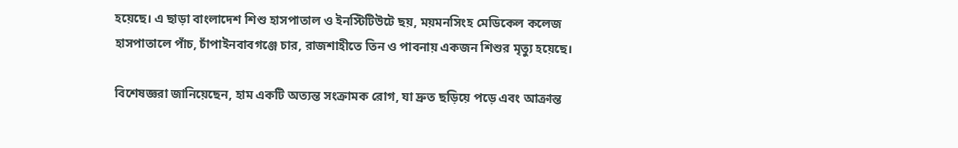হয়েছে। এ ছাড়া বাংলাদেশ শিশু হাসপাতাল ও ইনস্টিটিউটে ছয়, ময়মনসিংহ মেডিকেল কলেজ হাসপাতালে পাঁচ, চাঁপাইনবাবগঞ্জে চার, রাজশাহীতে তিন ও পাবনায় একজন শিশুর মৃত্যু হয়েছে।

বিশেষজ্ঞরা জানিয়েছেন, হাম একটি অত্যন্ত সংক্রামক রোগ, যা দ্রুত ছড়িয়ে পড়ে এবং আক্রান্ত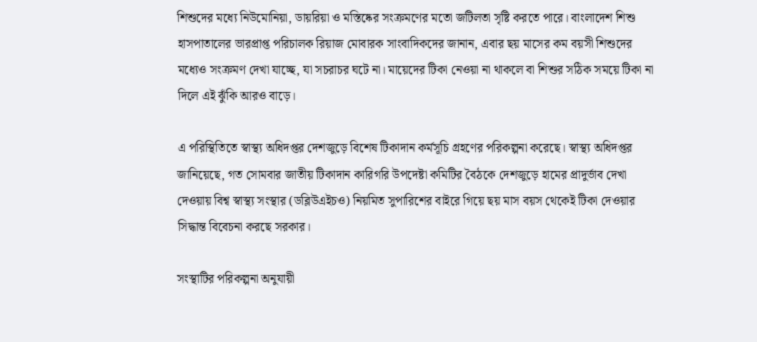শিশুদের মধ্যে নিউমোনিয়া, ডায়রিয়া ও মস্তিষ্কের সংক্রমণের মতো জটিলতা সৃষ্টি করতে পারে। বাংলাদেশ শিশু হাসপাতালের ভারপ্রাপ্ত পরিচালক রিয়াজ মোবারক সাংবাদিকদের জানান, এবার ছয় মাসের কম বয়সী শিশুদের মধ্যেও সংক্রমণ দেখা যাচ্ছে, যা সচরাচর ঘটে না। মায়েদের টিকা নেওয়া না থাকলে বা শিশুর সঠিক সময়ে টিকা না দিলে এই ঝুঁকি আরও বাড়ে।

এ পরিস্থিতিতে স্বাস্থ্য অধিদপ্তর দেশজুড়ে বিশেষ টিকাদান কর্মসূচি গ্রহণের পরিকল্পনা করেছে। স্বাস্থ্য অধিদপ্তর জানিয়েছে, গত সোমবার জাতীয় টিকাদান কারিগরি উপদেষ্টা কমিটির বৈঠকে দেশজুড়ে হামের প্রাদুর্ভাব দেখা দেওয়ায় বিশ্ব স্বাস্থ্য সংস্থার (ডব্লিউএইচও) নিয়মিত সুপারিশের বাইরে গিয়ে ছয় মাস বয়স থেকেই টিকা দেওয়ার সিদ্ধান্ত বিবেচনা করছে সরকার।

সংস্থাটির পরিকল্পনা অনুযায়ী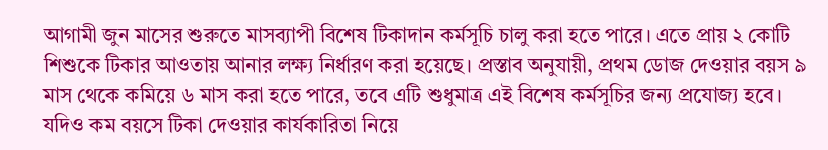আগামী জুন মাসের শুরুতে মাসব্যাপী বিশেষ টিকাদান কর্মসূচি চালু করা হতে পারে। এতে প্রায় ২ কোটি শিশুকে টিকার আওতায় আনার লক্ষ্য নির্ধারণ করা হয়েছে। প্রস্তাব অনুযায়ী, প্রথম ডোজ দেওয়ার বয়স ৯ মাস থেকে কমিয়ে ৬ মাস করা হতে পারে, তবে এটি শুধুমাত্র এই বিশেষ কর্মসূচির জন্য প্রযোজ্য হবে। যদিও কম বয়সে টিকা দেওয়ার কার্যকারিতা নিয়ে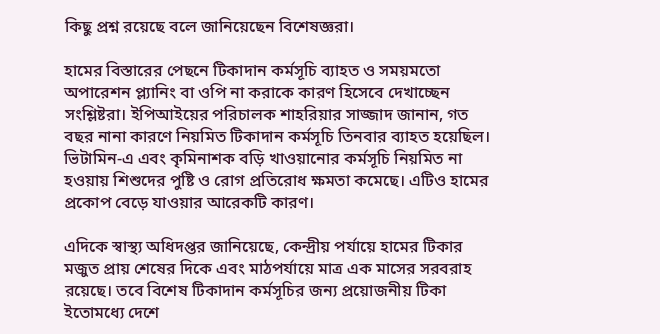কিছু প্রশ্ন রয়েছে বলে জানিয়েছেন বিশেষজ্ঞরা।

হামের বিস্তারের পেছনে টিকাদান কর্মসূচি ব্যাহত ও সময়মতো অপারেশন প্ল্যানিং বা ওপি না করাকে কারণ হিসেবে দেখাচ্ছেন সংশ্লিষ্টরা। ইপিআইয়ের পরিচালক শাহরিয়ার সাজ্জাদ জানান, গত বছর নানা কারণে নিয়মিত টিকাদান কর্মসূচি তিনবার ব্যাহত হয়েছিল। ভিটামিন-এ এবং কৃমিনাশক বড়ি খাওয়ানোর কর্মসূচি নিয়মিত না হওয়ায় শিশুদের পুষ্টি ও রোগ প্রতিরোধ ক্ষমতা কমেছে। এটিও হামের প্রকোপ বেড়ে যাওয়ার আরেকটি কারণ।

এদিকে স্বাস্থ্য অধিদপ্তর জানিয়েছে, কেন্দ্রীয় পর্যায়ে হামের টিকার মজুত প্রায় শেষের দিকে এবং মাঠপর্যায়ে মাত্র এক মাসের সরবরাহ রয়েছে। তবে বিশেষ টিকাদান কর্মসূচির জন্য প্রয়োজনীয় টিকা ইতোমধ্যে দেশে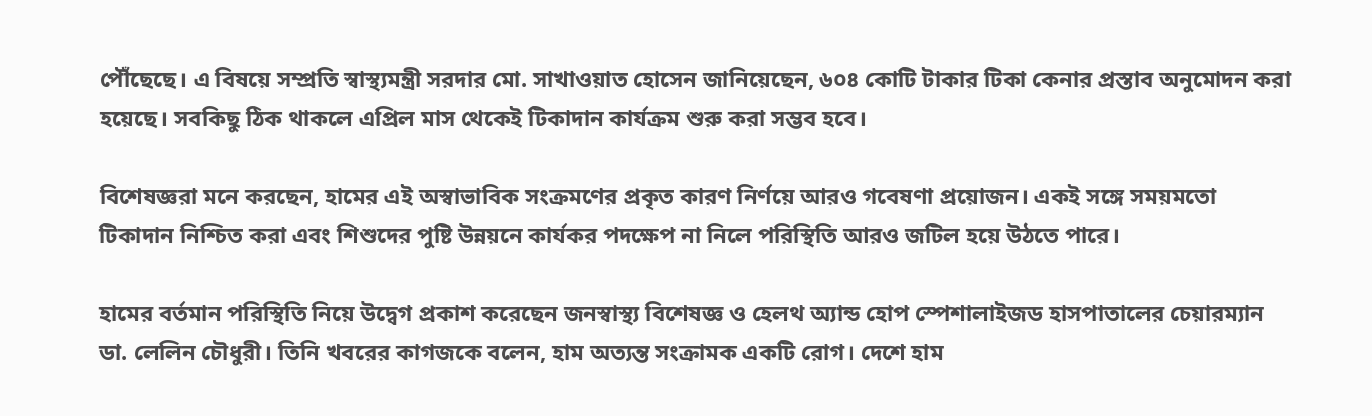পৌঁছেছে। এ বিষয়ে সম্প্রতি স্বাস্থ্যমন্ত্রী সরদার মো. সাখাওয়াত হোসেন জানিয়েছেন, ৬০৪ কোটি টাকার টিকা কেনার প্রস্তাব অনুমোদন করা হয়েছে। সবকিছু ঠিক থাকলে এপ্রিল মাস থেকেই টিকাদান কার্যক্রম শুরু করা সম্ভব হবে।

বিশেষজ্ঞরা মনে করছেন, হামের এই অস্বাভাবিক সংক্রমণের প্রকৃত কারণ নির্ণয়ে আরও গবেষণা প্রয়োজন। একই সঙ্গে সময়মতো টিকাদান নিশ্চিত করা এবং শিশুদের পুষ্টি উন্নয়নে কার্যকর পদক্ষেপ না নিলে পরিস্থিতি আরও জটিল হয়ে উঠতে পারে।

হামের বর্তমান পরিস্থিতি নিয়ে উদ্বেগ প্রকাশ করেছেন জনস্বাস্থ্য বিশেষজ্ঞ ও হেলথ অ্যান্ড হোপ স্পেশালাইজড হাসপাতালের চেয়ারম্যান ডা. লেলিন চৌধুরী। তিনি খবরের কাগজকে বলেন, হাম অত্যন্ত সংক্রামক একটি রোগ। দেশে হাম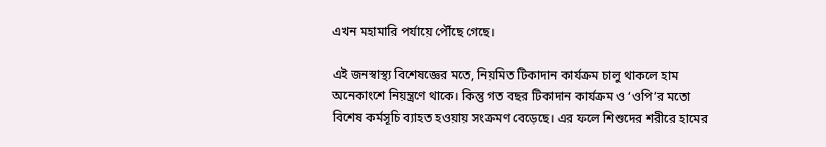এখন মহামারি পর্যায়ে পৌঁছে গেছে।

এই জনস্বাস্থ্য বিশেষজ্ঞের মতে, নিয়মিত টিকাদান কার্যক্রম চালু থাকলে হাম অনেকাংশে নিয়ন্ত্রণে থাকে। কিন্তু গত বছর টিকাদান কার্যক্রম ও ‘ওপি’র মতো বিশেষ কর্মসূচি ব্যাহত হওয়ায় সংক্রমণ বেড়েছে। এর ফলে শিশুদের শরীরে হামের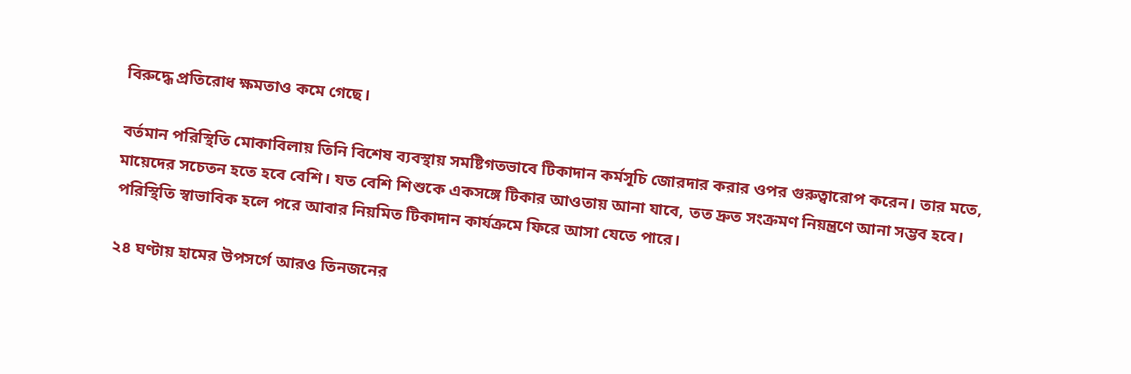বিরুদ্ধে প্রতিরোধ ক্ষমতাও কমে গেছে।

বর্তমান পরিস্থিতি মোকাবিলায় তিনি বিশেষ ব্যবস্থায় সমষ্টিগতভাবে টিকাদান কর্মসূচি জোরদার করার ওপর গুরুত্বারোপ করেন। তার মতে, মায়েদের সচেতন হতে হবে বেশি। যত বেশি শিশুকে একসঙ্গে টিকার আওতায় আনা যাবে, তত দ্রুত সংক্রমণ নিয়ন্ত্রণে আনা সম্ভব হবে। পরিস্থিতি স্বাভাবিক হলে পরে আবার নিয়মিত টিকাদান কার্যক্রমে ফিরে আসা যেতে পারে।

২৪ ঘণ্টায় হামের উপসর্গে আরও তিনজনের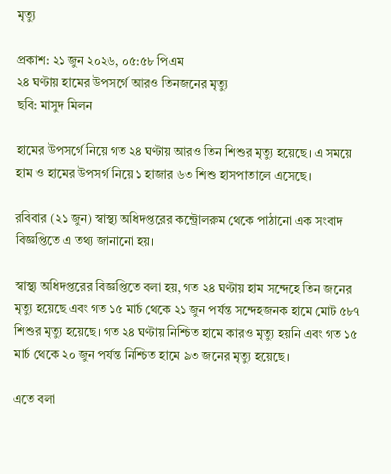মৃত্যু

প্রকাশ: ২১ জুন ২০২৬, ০৫:৫৮ পিএম
২৪ ঘণ্টায় হামের উপসর্গে আরও তিনজনের মৃত্যু
ছবি: মাসুদ মিলন

হামের উপসর্গে নিয়ে গত ২৪ ঘণ্টায় আরও তিন শিশুর মৃত্যু হয়েছে। এ সময়ে হাম ও হামের উপসর্গ নিয়ে ১ হাজার ৬৩ শিশু হাসপাতালে এসেছে।

রবিবার (২১ জুন) স্বাস্থ্য অধিদপ্তরের কন্ট্রোলরুম থেকে পাঠানো এক সংবাদ বিজ্ঞপ্তিতে এ তথ্য জানানো হয়।

স্বাস্থ্য অধিদপ্তরের বিজ্ঞপ্তিতে বলা হয়, গত ২৪ ঘণ্টায় হাম সন্দেহে তিন জনের মৃত্যু হয়েছে এবং গত ১৫ মার্চ থেকে ২১ জুন পর্যন্ত সন্দেহজনক হামে মোট ৫৮৭ শিশুর মৃত্যু হয়েছে। গত ২৪ ঘণ্টায় নিশ্চিত হামে কারও মৃত্যু হয়নি এবং গত ১৫ মার্চ থেকে ২০ জুন পর্যন্ত নিশ্চিত হামে ৯৩ জনের মৃত্যু হয়েছে।

এতে বলা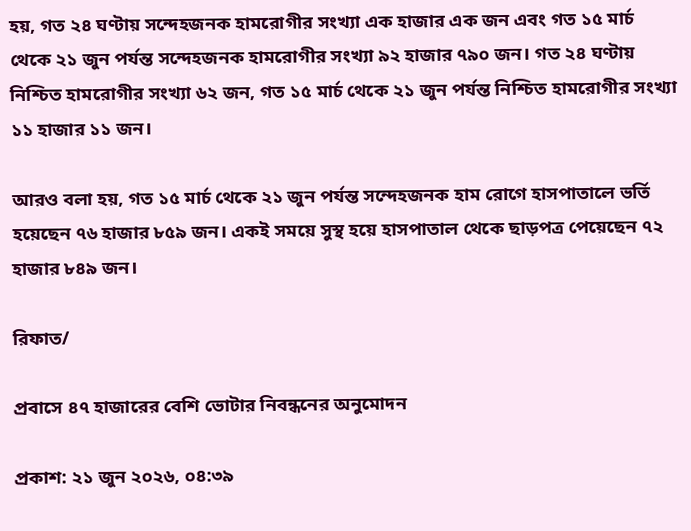হয়, গত ২৪ ঘণ্টায় সন্দেহজনক হামরোগীর সংখ্যা এক হাজার এক জন এবং গত ১৫ মার্চ থেকে ২১ জুন পর্যন্ত সন্দেহজনক হামরোগীর সংখ্যা ৯২ হাজার ৭৯০ জন। গত ২৪ ঘণ্টায় নিশ্চিত হামরোগীর সংখ্যা ৬২ জন, গত ১৫ মার্চ থেকে ২১ জুন পর্যন্ত নিশ্চিত হামরোগীর সংখ্যা ১১ হাজার ১১ জন।

আরও বলা হয়, গত ১৫ মার্চ থেকে ২১ জুন পর্যন্ত সন্দেহজনক হাম রোগে হাসপাতালে ভর্তি হয়েছেন ৭৬ হাজার ৮৫৯ জন। একই সময়ে সুস্থ হয়ে হাসপাতাল থেকে ছাড়পত্র পেয়েছেন ৭২ হাজার ৮৪৯ জন।

রিফাত/

প্রবাসে ৪৭ হাজারের বেশি ভোটার নিবন্ধনের অনুমোদন

প্রকাশ: ২১ জুন ২০২৬, ০৪:৩৯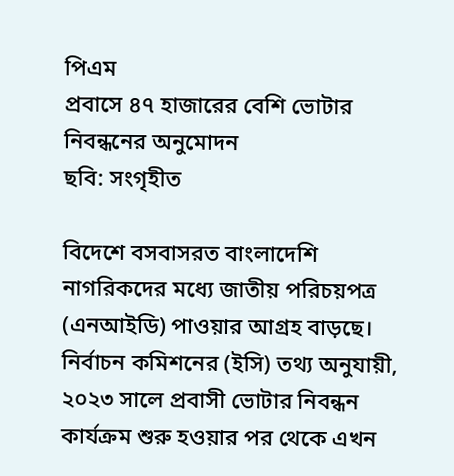পিএম
প্রবাসে ৪৭ হাজারের বেশি ভোটার নিবন্ধনের অনুমোদন
ছবি: সংগৃহীত

বিদেশে বসবাসরত বাংলাদেশি নাগরিকদের মধ্যে জাতীয় পরিচয়পত্র (এনআইডি) পাওয়ার আগ্রহ বাড়ছে। নির্বাচন কমিশনের (ইসি) তথ্য অনুযায়ী, ২০২৩ সালে প্রবাসী ভোটার নিবন্ধন কার্যক্রম শুরু হওয়ার পর থেকে এখন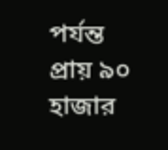পর্যন্ত প্রায় ৯০ হাজার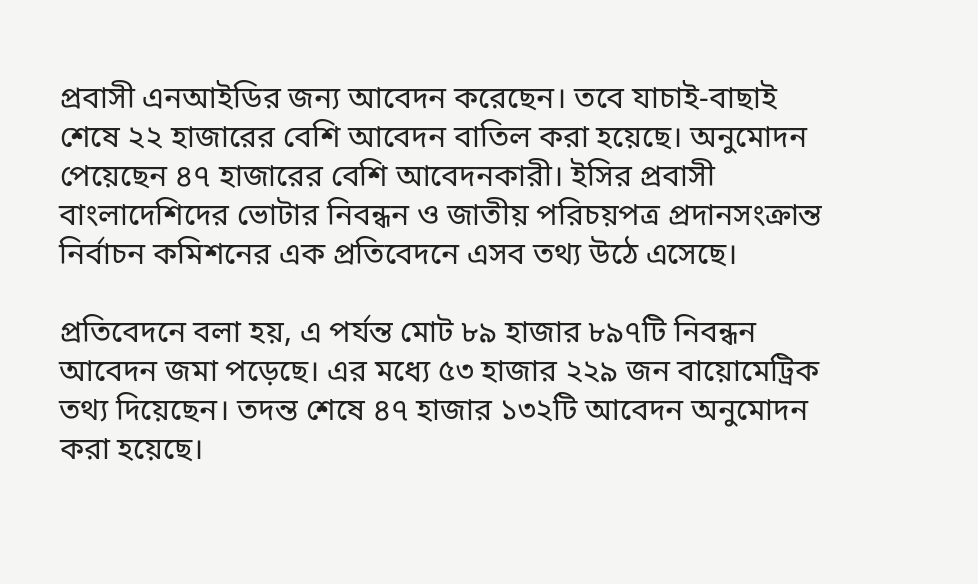প্রবাসী এনআইডির জন্য আবেদন করেছেন। তবে যাচাই-বাছাই শেষে ২২ হাজারের বেশি আবেদন বাতিল করা হয়েছে। অনুমোদন পেয়েছেন ৪৭ হাজারের বেশি আবেদনকারী। ইসির প্রবাসী বাংলাদেশিদের ভোটার নিবন্ধন ও জাতীয় পরিচয়পত্র প্রদানসংক্রান্ত নির্বাচন কমিশনের এক প্রতিবেদনে এসব তথ্য উঠে এসেছে।

প্রতিবেদনে বলা হয়, এ পর্যন্ত মোট ৮৯ হাজার ৮৯৭টি নিবন্ধন আবেদন জমা পড়েছে। এর মধ্যে ৫৩ হাজার ২২৯ জন বায়োমেট্রিক তথ্য দিয়েছেন। তদন্ত শেষে ৪৭ হাজার ১৩২টি আবেদন অনুমোদন করা হয়েছে।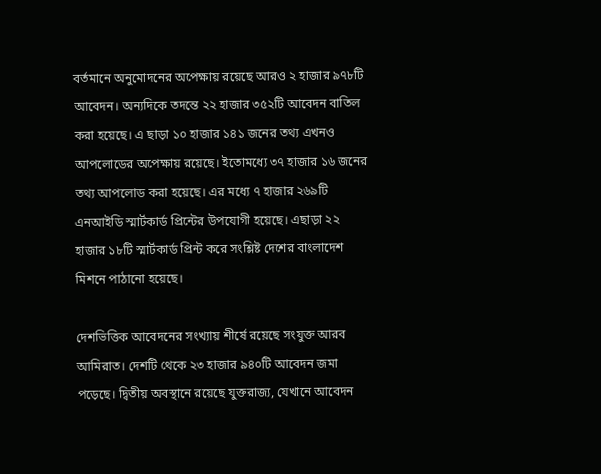বর্তমানে অনুমোদনের অপেক্ষায় রয়েছে আরও ২ হাজার ৯৭৮টি আবেদন। অন্যদিকে তদন্তে ২২ হাজার ৩৫২টি আবেদন বাতিল করা হয়েছে। এ ছাড়া ১০ হাজার ১৪১ জনের তথ্য এখনও আপলোডের অপেক্ষায় রয়েছে। ইতোমধ্যে ৩৭ হাজার ১৬ জনের তথ্য আপলোড করা হয়েছে। এর মধ্যে ৭ হাজার ২৬৯টি এনআইডি স্মার্টকার্ড প্রিন্টের উপযোগী হয়েছে। এছাড়া ২২ হাজার ১৮টি স্মার্টকার্ড প্রিন্ট করে সংশ্লিষ্ট দেশের বাংলাদেশ মিশনে পাঠানো হয়েছে।

দেশভিত্তিক আবেদনের সংখ্যায় শীর্ষে রয়েছে সংযুক্ত আরব আমিরাত। দেশটি থেকে ২৩ হাজার ৯৪০টি আবেদন জমা পড়েছে। দ্বিতীয় অবস্থানে রয়েছে যুক্তরাজ্য, যেখানে আবেদন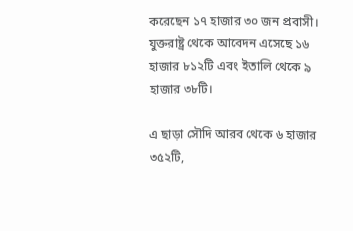করেছেন ১৭ হাজার ৩০ জন প্রবাসী। যুক্তরাষ্ট্র থেকে আবেদন এসেছে ১৬ হাজার ৮১২টি এবং ইতালি থেকে ৯ হাজার ৩৮টি।

এ ছাড়া সৌদি আরব থেকে ৬ হাজার ৩৫২টি,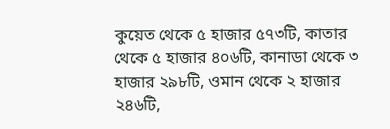কুয়েত থেকে ৫ হাজার ৫৭৩টি, কাতার থেকে ৫ হাজার ৪০৬টি, কানাডা থেকে ৩ হাজার ২৯৮টি, ওমান থেকে ২ হাজার ২৪৬টি,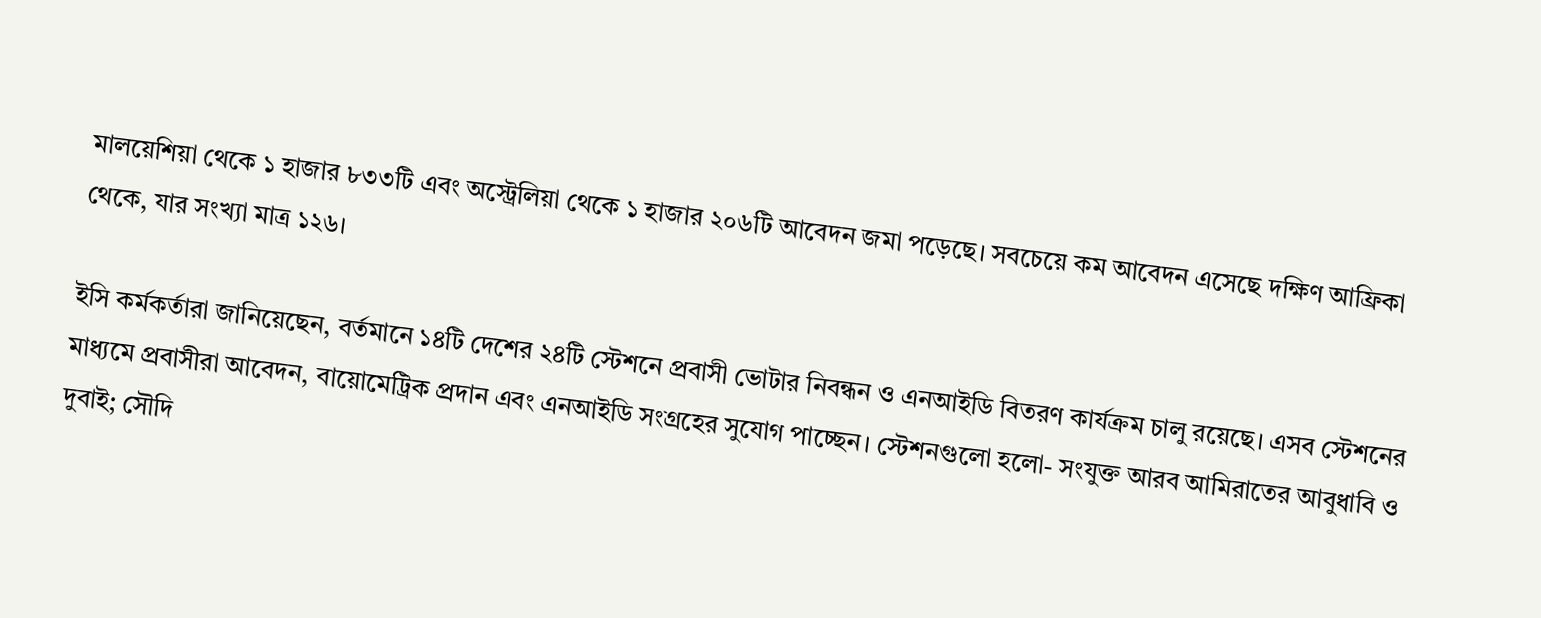মালয়েশিয়া থেকে ১ হাজার ৮৩৩টি এবং অস্ট্রেলিয়া থেকে ১ হাজার ২০৬টি আবেদন জমা পড়েছে। সবচেয়ে কম আবেদন এসেছে দক্ষিণ আফ্রিকা থেকে, যার সংখ্যা মাত্র ১২৬।

ইসি কর্মকর্তারা জানিয়েছেন, বর্তমানে ১৪টি দেশের ২৪টি স্টেশনে প্রবাসী ভোটার নিবন্ধন ও এনআইডি বিতরণ কার্যক্রম চালু রয়েছে। এসব স্টেশনের মাধ্যমে প্রবাসীরা আবেদন, বায়োমেট্রিক প্রদান এবং এনআইডি সংগ্রহের সুযোগ পাচ্ছেন। স্টেশনগুলো হলো- সংযুক্ত আরব আমিরাতের আবুধাবি ও দুবাই; সৌদি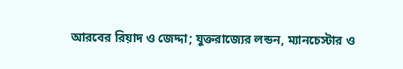আরবের রিয়াদ ও জেদ্দা; যুক্তরাজ্যের লন্ডন, ম্যানচেস্টার ও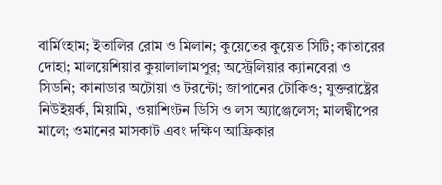বার্মিংহাম; ইতালির রোম ও মিলান; কুয়েতের কুয়েত সিটি; কাতারের দোহা; মালয়েশিয়ার কুয়ালালামপুর; অস্ট্রেলিয়ার ক্যানবেরা ও সিডনি; কানাডার অটোয়া ও টরন্টো; জাপানের টোকিও; যুক্তরাষ্ট্রের নিউইয়র্ক, মিয়ামি, ওয়াশিংটন ডিসি ও লস অ্যাঞ্জেলেস; মালদ্বীপের মালে; ওমানের মাসকাট এবং দক্ষিণ আফ্রিকার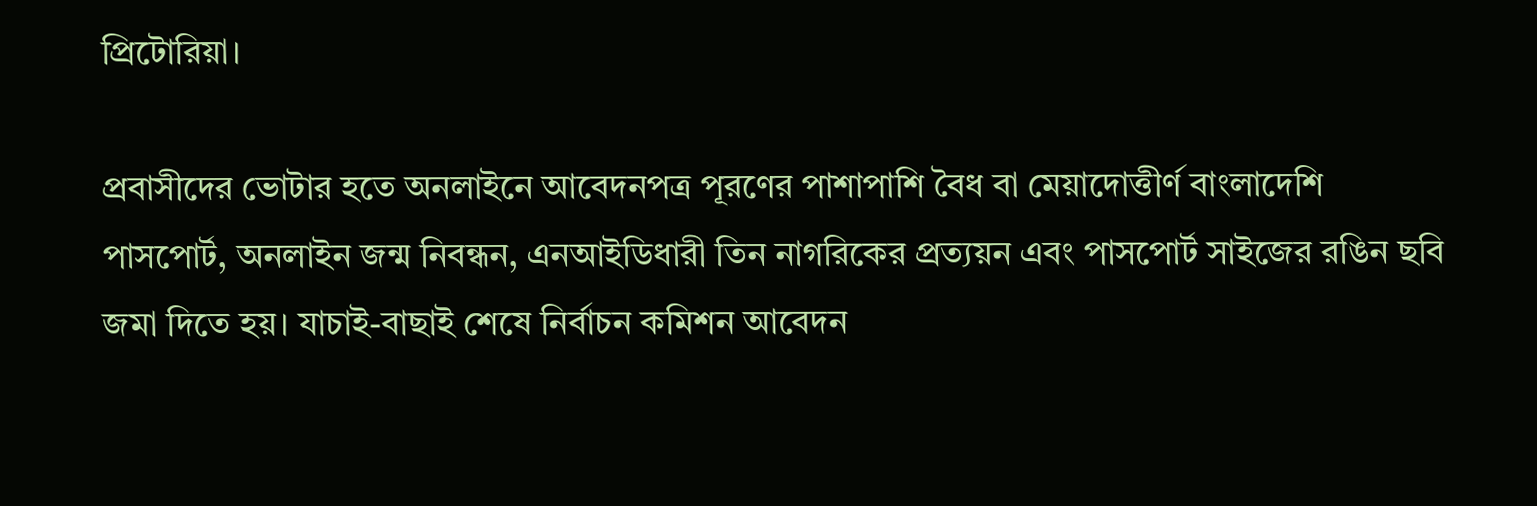প্রিটোরিয়া।

প্রবাসীদের ভোটার হতে অনলাইনে আবেদনপত্র পূরণের পাশাপাশি বৈধ বা মেয়াদোত্তীর্ণ বাংলাদেশি পাসপোর্ট, অনলাইন জন্ম নিবন্ধন, এনআইডিধারী তিন নাগরিকের প্রত্যয়ন এবং পাসপোর্ট সাইজের রঙিন ছবি জমা দিতে হয়। যাচাই-বাছাই শেষে নির্বাচন কমিশন আবেদন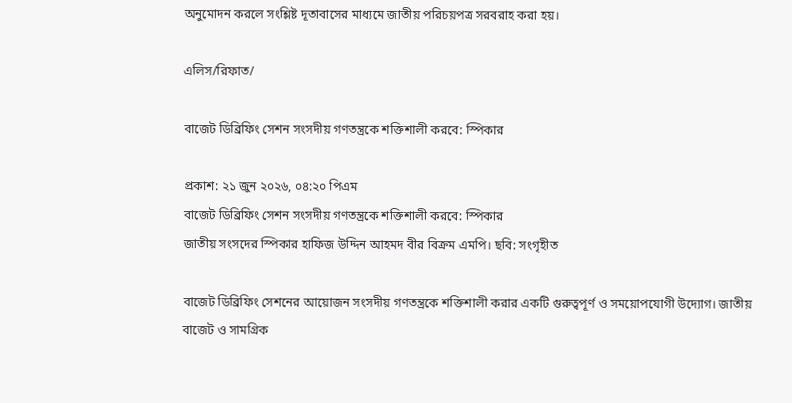অনুমোদন করলে সংশ্লিষ্ট দূতাবাসের মাধ্যমে জাতীয় পরিচয়পত্র সরবরাহ করা হয়।

এলিস/রিফাত/

বাজেট ডিব্রিফিং সেশন সংসদীয় গণতন্ত্রকে শক্তিশালী করবে: স্পিকার

প্রকাশ: ২১ জুন ২০২৬, ০৪:২০ পিএম
বাজেট ডিব্রিফিং সেশন সংসদীয় গণতন্ত্রকে শক্তিশালী করবে: স্পিকার
জাতীয় সংসদের স্পিকার হাফিজ উদ্দিন আহমদ বীর বিক্রম এমপি। ছবি: সংগৃহীত

বাজেট ডিব্রিফিং সেশনের আয়োজন সংসদীয় গণতন্ত্রকে শক্তিশালী করার একটি গুরুত্বপূর্ণ ও সময়োপযোগী উদ্যোগ। জাতীয় বাজেট ও সামগ্রিক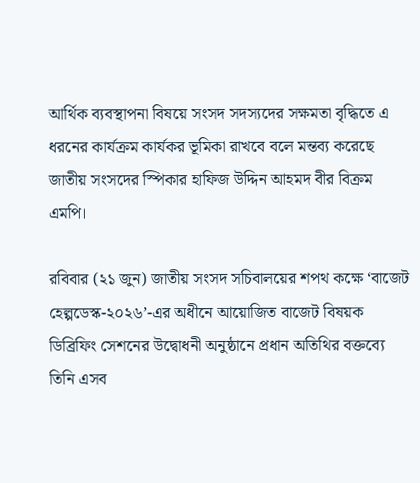আর্থিক ব্যবস্থাপনা বিষয়ে সংসদ সদস্যদের সক্ষমতা বৃদ্ধিতে এ ধরনের কার্যক্রম কার্যকর ভূমিকা রাখবে বলে মন্তব্য করেছে জাতীয় সংসদের স্পিকার হাফিজ উদ্দিন আহমদ বীর বিক্রম এমপি।

রবিবার (২১ জুন) জাতীয় সংসদ সচিবালয়ের শপথ কক্ষে ‘বাজেট হেল্পডেস্ক-২০২৬’-এর অধীনে আয়োজিত বাজেট বিষয়ক ডিব্রিফিং সেশনের উদ্বোধনী অনুষ্ঠানে প্রধান অতিথির বক্তব্যে তিনি এসব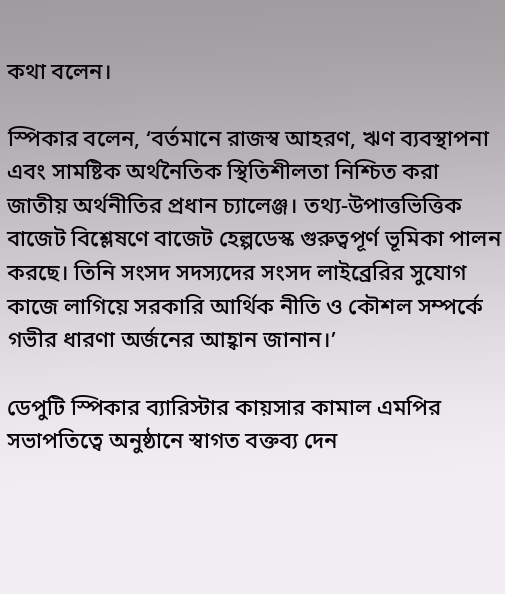কথা বলেন।

স্পিকার বলেন, ‘বর্তমানে রাজস্ব আহরণ, ঋণ ব্যবস্থাপনা এবং সামষ্টিক অর্থনৈতিক স্থিতিশীলতা নিশ্চিত করা জাতীয় অর্থনীতির প্রধান চ্যালেঞ্জ। তথ্য-উপাত্তভিত্তিক বাজেট বিশ্লেষণে বাজেট হেল্পডেস্ক গুরুত্বপূর্ণ ভূমিকা পালন করছে। তিনি সংসদ সদস্যদের সংসদ লাইব্রেরির সুযোগ কাজে লাগিয়ে সরকারি আর্থিক নীতি ও কৌশল সম্পর্কে গভীর ধারণা অর্জনের আহ্বান জানান।’

ডেপুটি স্পিকার ব্যারিস্টার কায়সার কামাল এমপির সভাপতিত্বে অনুষ্ঠানে স্বাগত বক্তব্য দেন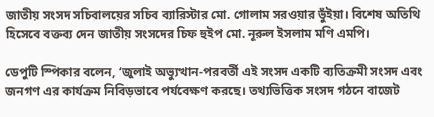জাতীয় সংসদ সচিবালয়ের সচিব ব্যারিস্টার মো. গোলাম সরওয়ার ভুঁইয়া। বিশেষ অতিথি হিসেবে বক্তব্য দেন জাতীয় সংসদের চিফ হুইপ মো. নূরুল ইসলাম মণি এমপি।

ডেপুটি স্পিকার বলেন, ‘জুলাই অভ্যুত্থান-পরবর্তী এই সংসদ একটি ব্যতিক্রমী সংসদ এবং জনগণ এর কার্যক্রম নিবিড়ভাবে পর্যবেক্ষণ করছে। তথ্যভিত্তিক সংসদ গঠনে বাজেট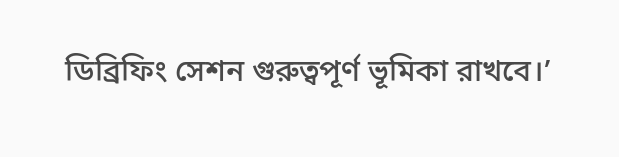ডিব্রিফিং সেশন গুরুত্বপূর্ণ ভূমিকা রাখবে।’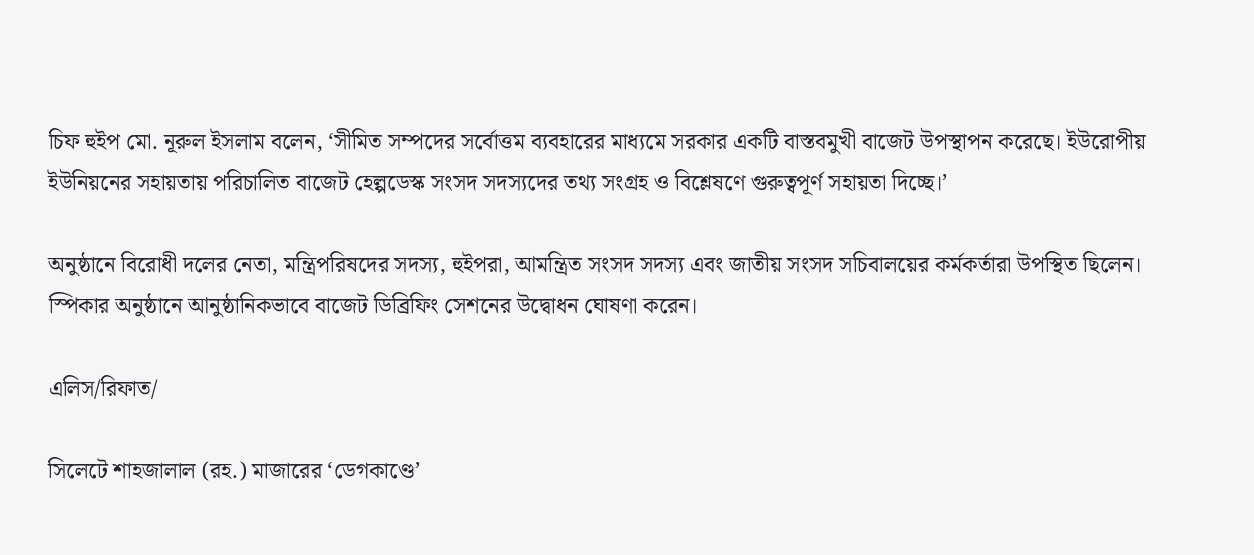চিফ হুইপ মো. নূরুল ইসলাম বলেন, ‘সীমিত সম্পদের সর্বোত্তম ব্যবহারের মাধ্যমে সরকার একটি বাস্তবমুখী বাজেট উপস্থাপন করেছে। ইউরোপীয় ইউনিয়নের সহায়তায় পরিচালিত বাজেট হেল্পডেস্ক সংসদ সদস্যদের তথ্য সংগ্রহ ও বিশ্লেষণে গুরুত্বপূর্ণ সহায়তা দিচ্ছে।’

অনুষ্ঠানে বিরোধী দলের নেতা, মন্ত্রিপরিষদের সদস্য, হুইপরা, আমন্ত্রিত সংসদ সদস্য এবং জাতীয় সংসদ সচিবালয়ের কর্মকর্তারা উপস্থিত ছিলেন। স্পিকার অনুষ্ঠানে আনুষ্ঠানিকভাবে বাজেট ডিব্রিফিং সেশনের উদ্বোধন ঘোষণা করেন।

এলিস/রিফাত/

সিলেটে শাহজালাল (রহ.) মাজারের ‘ডেগকাণ্ডে’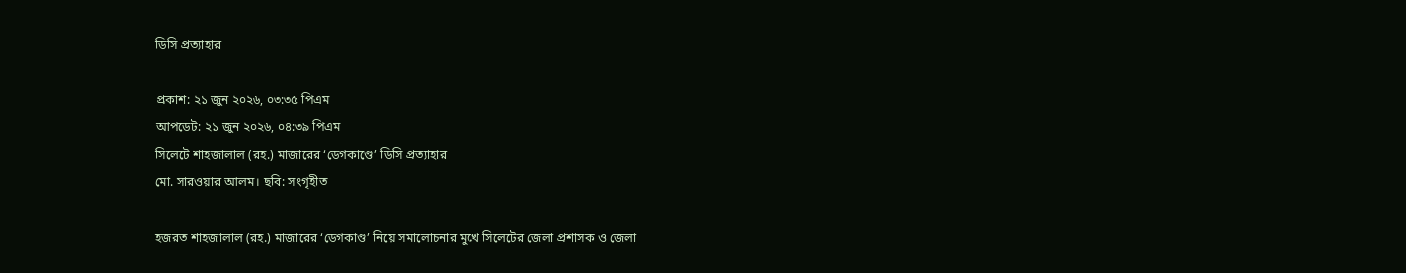ডিসি প্রত্যাহার

প্রকাশ: ২১ জুন ২০২৬, ০৩:৩৫ পিএম
আপডেট: ২১ জুন ২০২৬, ০৪:৩৯ পিএম
সিলেটে শাহজালাল (রহ.) মাজারের ‘ডেগকাণ্ডে’ ডিসি প্রত্যাহার
মো. সারওয়ার আলম। ছবি: সংগৃহীত

হজরত শাহজালাল (রহ.) মাজারের ‘ডেগকাণ্ড’ নিয়ে সমালোচনার মুখে সিলেটের জেলা প্রশাসক ও জেলা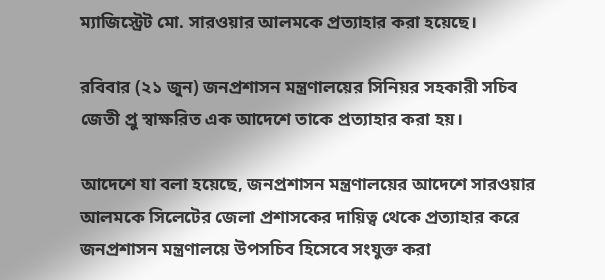ম্যাজিস্ট্রেট মো. সারওয়ার আলমকে প্রত্যাহার করা হয়েছে।

রবিবার (২১ জুন) জনপ্রশাসন মন্ত্রণালয়ের সিনিয়র সহকারী সচিব জেতী প্রু স্বাক্ষরিত এক আদেশে তাকে প্রত্যাহার করা হয়।

আদেশে যা বলা হয়েছে, জনপ্রশাসন মন্ত্রণালয়ের আদেশে সারওয়ার আলমকে সিলেটের জেলা প্রশাসকের দায়িত্ব থেকে প্রত্যাহার করে জনপ্রশাসন মন্ত্রণালয়ে উপসচিব হিসেবে সংযুক্ত করা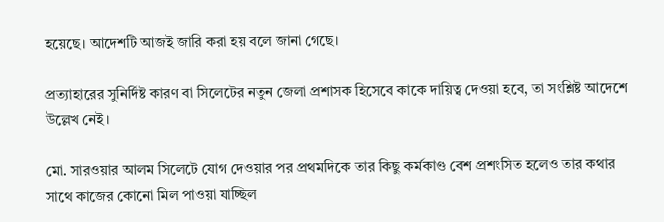হয়েছে। আদেশটি আজই জারি করা হয় বলে জানা গেছে।

প্রত্যাহারের সুনির্দিষ্ট কারণ বা সিলেটের নতুন জেলা প্রশাসক হিসেবে কাকে দায়িত্ব দেওয়া হবে, তা সংশ্লিষ্ট আদেশে উল্লেখ নেই।

মো. সারওয়ার আলম সিলেটে যোগ দেওয়ার পর প্রথমদিকে তার কিছু কর্মকাণ্ড বেশ প্রশংসিত হলেও তার কথার সাথে কাজের কোনো মিল পাওয়া যাচ্ছিল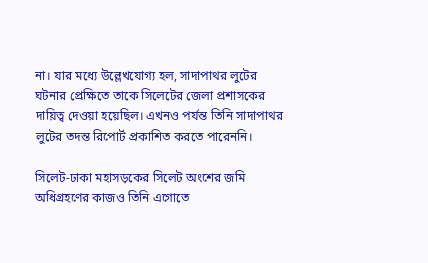না। যার মধ্যে উল্লেখযোগ্য হল, সাদাপাথর লুটের ঘটনার প্রেক্ষিতে তাকে সিলেটের জেলা প্রশাসকের দায়িত্ব দেওয়া হয়েছিল। এখনও পর্যন্ত তিনি সাদাপাথর লুটের তদন্ত রিপোর্ট প্রকাশিত করতে পারেননি।

সিলেট-ঢাকা মহাসড়কের সিলেট অংশের জমি অধিগ্রহণের কাজও তিনি এগোতে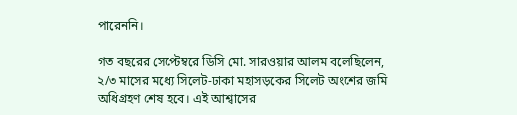পারেননি।

গত বছরের সেপ্টেম্বরে ডিসি মো. সারওয়ার আলম বলেছিলেন, ২/৩ মাসের মধ্যে সিলেট-ঢাকা মহাসড়কের সিলেট অংশের জমি অধিগ্রহণ শেষ হবে। এই আশ্বাসের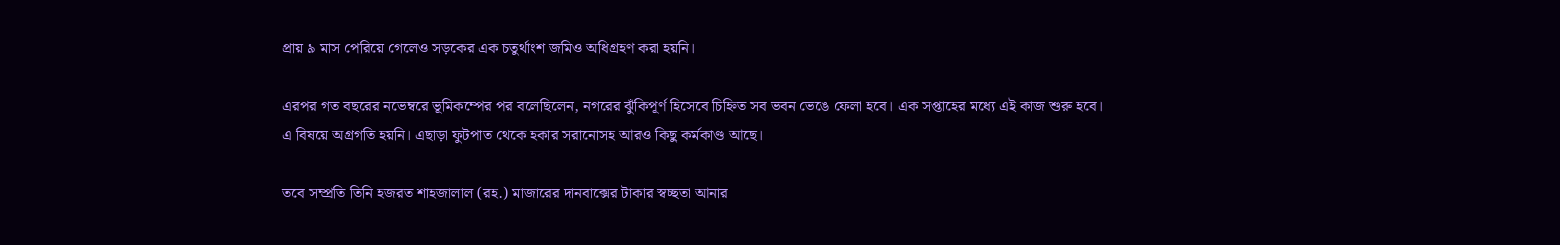প্রায় ৯ মাস পেরিয়ে গেলেও সড়কের এক চতুর্থাংশ জমিও অধিগ্রহণ করা হয়নি।

এরপর গত বছরের নভেম্বরে ভূমিকম্পের পর বলেছিলেন, নগরের ঝুঁকিপূর্ণ হিসেবে চিহ্নিত সব ভবন ভেঙে ফেলা হবে। এক সপ্তাহের মধ্যে এই কাজ শুরু হবে। এ বিষয়ে অগ্রগতি হয়নি। এছাড়া ফুটপাত থেকে হকার সরানোসহ আরও কিছু কর্মকাণ্ড আছে।

তবে সম্প্রতি তিনি হজরত শাহজালাল (রহ.) মাজারের দানবাক্সের টাকার স্বচ্ছতা আনার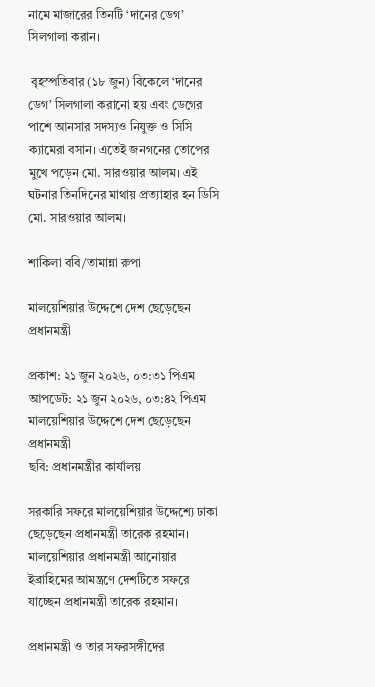নামে মাজারের তিনটি ‘দানের ডেগ’ সিলগালা করান।

 বৃহস্পতিবার (১৮ জুন) বিকেলে ‘দানের ডেগ’ সিলগালা করানো হয় এবং ডেগের পাশে আনসার সদস্যও নিযুক্ত ও সিসি ক্যামেরা বসান। এতেই জনগনের তোপের মুখে পড়েন মো. সারওয়ার আলম। এই ঘটনার তিনদিনের মাথায় প্রত্যাহার হন ডিসি মো. সারওয়ার আলম।

শাকিলা ববি/তামান্না রুপা

মালয়েশিয়ার উদ্দেশে দেশ ছেড়েছেন প্রধানমন্ত্রী

প্রকাশ: ২১ জুন ২০২৬, ০৩:৩১ পিএম
আপডেট: ২১ জুন ২০২৬, ০৩:৪২ পিএম
মালয়েশিয়ার উদ্দেশে দেশ ছেড়েছেন প্রধানমন্ত্রী
ছবি: প্রধানমন্ত্রীর কার্যালয়

সরকারি সফরে মালয়েশিয়ার উদ্দেশ্যে ঢাকা ছেড়েছেন প্রধানমন্ত্রী তারেক রহমান। মালয়েশিয়ার প্রধানমন্ত্রী আনোয়ার ইব্রাহিমের আমন্ত্রণে দেশটিতে সফরে যাচ্ছেন প্রধানমন্ত্রী তারেক রহমান।

প্রধানমন্ত্রী ও তার সফরসঙ্গীদের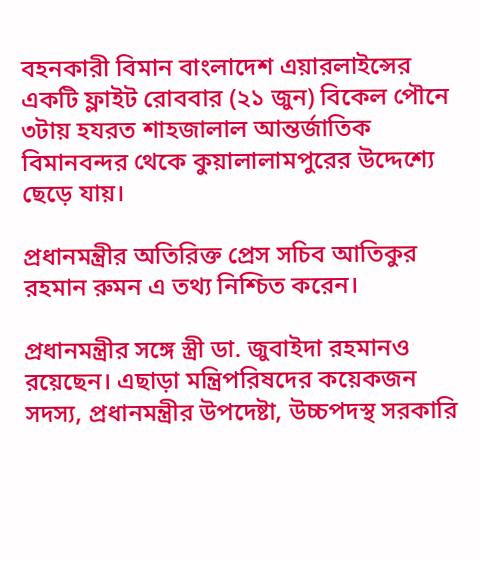বহনকারী বিমান বাংলাদেশ এয়ারলাইন্সের একটি ফ্লাইট রোববার (২১ জুন) বিকেল পৌনে ৩টায় হযরত শাহজালাল আন্তর্জাতিক বিমানবন্দর থেকে কুয়ালালামপুরের উদ্দেশ্যে ছেড়ে যায়।

প্রধানমন্ত্রীর অতিরিক্ত প্রেস সচিব আতিকুর রহমান রুমন এ তথ্য নিশ্চিত করেন।

প্রধানমন্ত্রীর সঙ্গে স্ত্রী ডা. জুবাইদা রহমানও রয়েছেন। এছাড়া মন্ত্রিপরিষদের কয়েকজন সদস্য, প্রধানমন্ত্রীর উপদেষ্টা, উচ্চপদস্থ সরকারি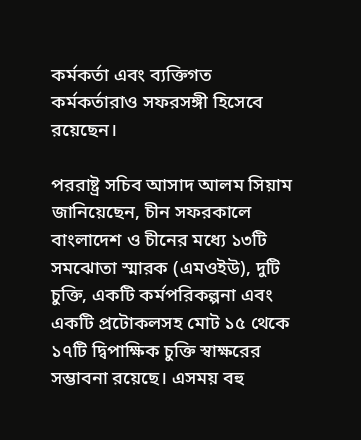কর্মকর্তা এবং ব্যক্তিগত কর্মকর্তারাও সফরসঙ্গী হিসেবে রয়েছেন।

পররাষ্ট্র সচিব আসাদ আলম সিয়াম জানিয়েছেন, চীন সফরকালে বাংলাদেশ ও চীনের মধ্যে ১৩টি সমঝোতা স্মারক (এমওইউ), দুটি চুক্তি, একটি কর্মপরিকল্পনা এবং একটি প্রটোকলসহ মোট ১৫ থেকে ১৭টি দ্বিপাক্ষিক চুক্তি স্বাক্ষরের সম্ভাবনা রয়েছে। এসময় বহু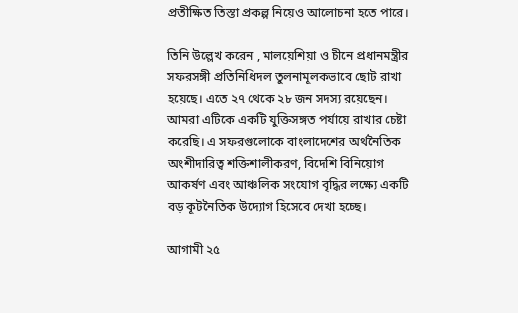প্রতীক্ষিত তিস্তা প্রকল্প নিয়েও আলোচনা হতে পারে।

তিনি উল্লেখ করেন , মালয়েশিয়া ও চীনে প্রধানমন্ত্রীর সফরসঙ্গী প্রতিনিধিদল তুলনামূলকভাবে ছোট রাখা হয়েছে। এতে ২৭ থেকে ২৮ জন সদস্য রয়েছেন। আমরা এটিকে একটি যুক্তিসঙ্গত পর্যায়ে রাখার চেষ্টা করেছি। এ সফরগুলোকে বাংলাদেশের অর্থনৈতিক অংশীদারিত্ব শক্তিশালীকরণ, বিদেশি বিনিয়োগ আকর্ষণ এবং আঞ্চলিক সংযোগ বৃদ্ধির লক্ষ্যে একটি বড় কূটনৈতিক উদ্যোগ হিসেবে দেখা হচ্ছে।

আগামী ২৫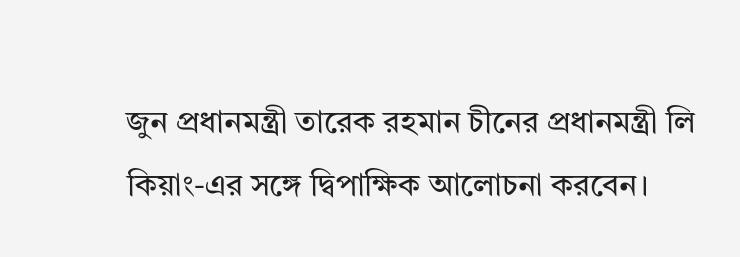জুন প্রধানমন্ত্রী তারেক রহমান চীনের প্রধানমন্ত্রী লি কিয়াং-এর সঙ্গে দ্বিপাক্ষিক আলোচনা করবেন।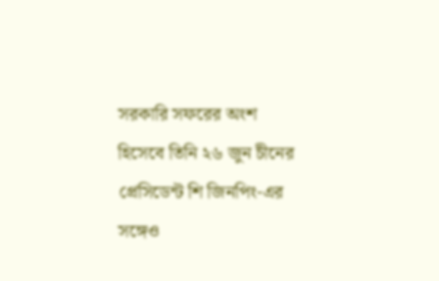সরকারি সফরের অংশ হিসেবে তিনি ২৬ জুন চীনের প্রেসিডেন্ট শি জিনপিং-এর সঙ্গেও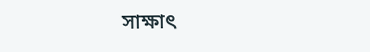সাক্ষাৎ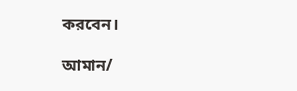করবেন।

আমান/